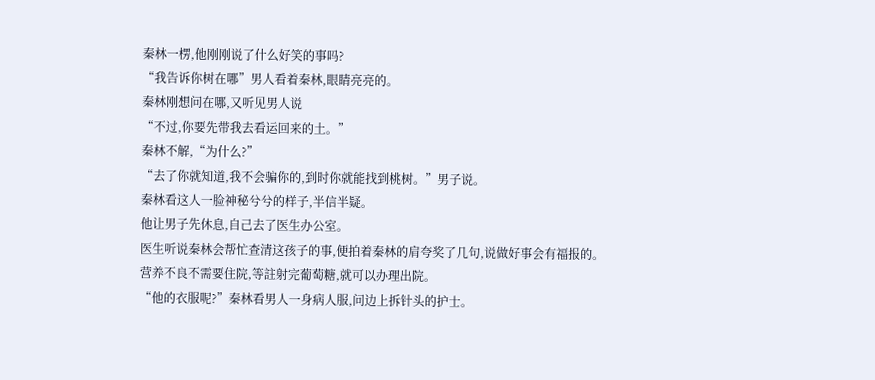秦林一楞,他刚刚说了什么好笑的事吗?
“我告诉你树在哪”男人看着秦林,眼睛亮亮的。
秦林刚想问在哪,又听见男人说
“不过,你要先带我去看运回来的土。”
秦林不解,“为什么?”
“去了你就知道,我不会骗你的,到时你就能找到桃树。”男子说。
秦林看这人一脸神秘兮兮的样子,半信半疑。
他让男子先休息,自己去了医生办公室。
医生听说秦林会帮忙查清这孩子的事,便拍着秦林的肩夸奖了几句,说做好事会有福报的。
营养不良不需要住院,等註射完葡萄糖,就可以办理出院。
“他的衣服呢?”秦林看男人一身病人服,问边上拆针头的护士。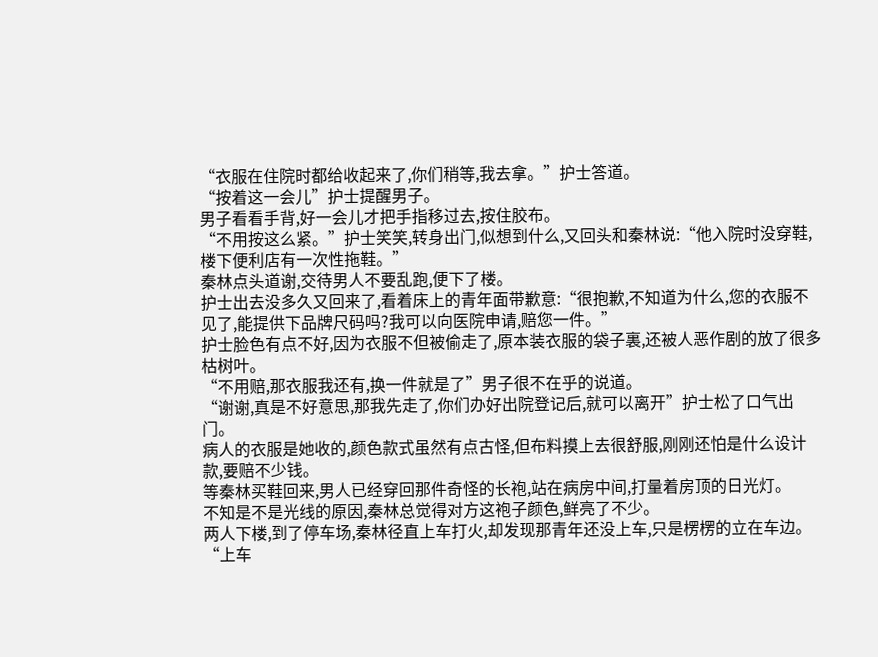“衣服在住院时都给收起来了,你们稍等,我去拿。”护士答道。
“按着这一会儿”护士提醒男子。
男子看看手背,好一会儿才把手指移过去,按住胶布。
“不用按这么紧。”护士笑笑,转身出门,似想到什么,又回头和秦林说:“他入院时没穿鞋,楼下便利店有一次性拖鞋。”
秦林点头道谢,交待男人不要乱跑,便下了楼。
护士出去没多久又回来了,看着床上的青年面带歉意:“很抱歉,不知道为什么,您的衣服不见了,能提供下品牌尺码吗?我可以向医院申请,赔您一件。”
护士脸色有点不好,因为衣服不但被偷走了,原本装衣服的袋子裏,还被人恶作剧的放了很多枯树叶。
“不用赔,那衣服我还有,换一件就是了”男子很不在乎的说道。
“谢谢,真是不好意思,那我先走了,你们办好出院登记后,就可以离开”护士松了口气出门。
病人的衣服是她收的,颜色款式虽然有点古怪,但布料摸上去很舒服,刚刚还怕是什么设计款,要赔不少钱。
等秦林买鞋回来,男人已经穿回那件奇怪的长袍,站在病房中间,打量着房顶的日光灯。
不知是不是光线的原因,秦林总觉得对方这袍子颜色,鲜亮了不少。
两人下楼,到了停车场,秦林径直上车打火,却发现那青年还没上车,只是楞楞的立在车边。
“上车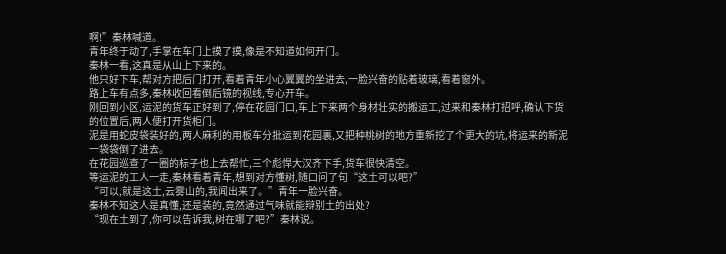啊!”秦林喊道。
青年终于动了,手掌在车门上摸了摸,像是不知道如何开门。
秦林一看,这真是从山上下来的。
他只好下车,帮对方把后门打开,看着青年小心翼翼的坐进去,一脸兴奋的贴着玻璃,看着窗外。
路上车有点多,秦林收回看倒后镜的视线,专心开车。
刚回到小区,运泥的货车正好到了,停在花园门口,车上下来两个身材壮实的搬运工,过来和秦林打招呼,确认下货的位置后,两人便打开货柜门。
泥是用蛇皮袋装好的,两人麻利的用板车分批运到花园裏,又把种桃树的地方重新挖了个更大的坑,将运来的新泥一袋袋倒了进去。
在花园巡查了一圈的标子也上去帮忙,三个彪悍大汉齐下手,货车很快清空。
等运泥的工人一走,秦林看着青年,想到对方懂树,随口问了句“这土可以吧?”
“可以,就是这土,云雾山的,我闻出来了。”青年一脸兴奋。
秦林不知这人是真懂,还是装的,竟然通过气味就能辩别土的出处?
“现在土到了,你可以告诉我,树在哪了吧?”秦林说。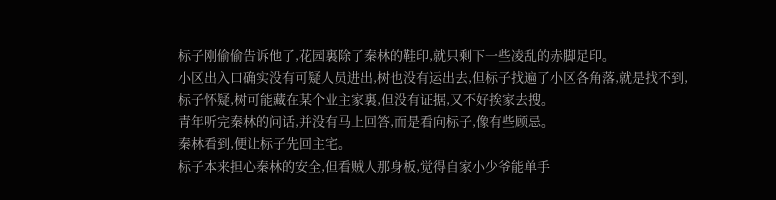标子刚偷偷告诉他了,花园裏除了秦林的鞋印,就只剩下一些凌乱的赤脚足印。
小区出入口确实没有可疑人员进出,树也没有运出去,但标子找遍了小区各角落,就是找不到,标子怀疑,树可能藏在某个业主家裏,但没有证据,又不好挨家去搜。
青年听完秦林的问话,并没有马上回答,而是看向标子,像有些顾忌。
秦林看到,便让标子先回主宅。
标子本来担心秦林的安全,但看贼人那身板,觉得自家小少爷能单手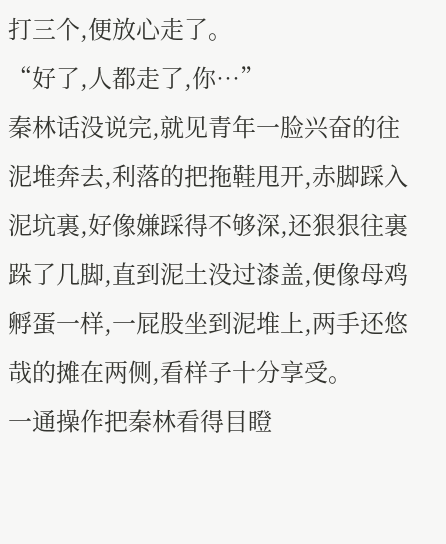打三个,便放心走了。
“好了,人都走了,你…”
秦林话没说完,就见青年一脸兴奋的往泥堆奔去,利落的把拖鞋甩开,赤脚踩入泥坑裏,好像嫌踩得不够深,还狠狠往裏跺了几脚,直到泥土没过漆盖,便像母鸡孵蛋一样,一屁股坐到泥堆上,两手还悠哉的摊在两侧,看样子十分享受。
一通操作把秦林看得目瞪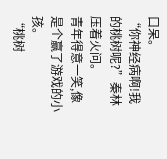口呆。
“你神经病啊!我的桃树呢?”秦林压着火问。
青年得意一笑,像是个赢了游戏的小孩。
“桃树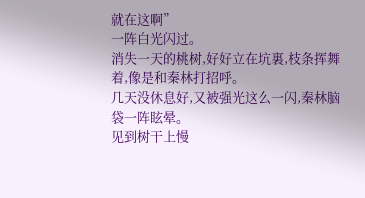就在这啊”
一阵白光闪过。
消失一天的桃树,好好立在坑裏,枝条挥舞着,像是和秦林打招呼。
几天没休息好,又被强光这么一闪,秦林脑袋一阵眩晕。
见到树干上慢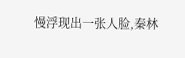慢浮现出一张人脸,秦林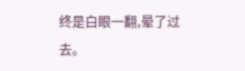终是白眼一翻,晕了过去。